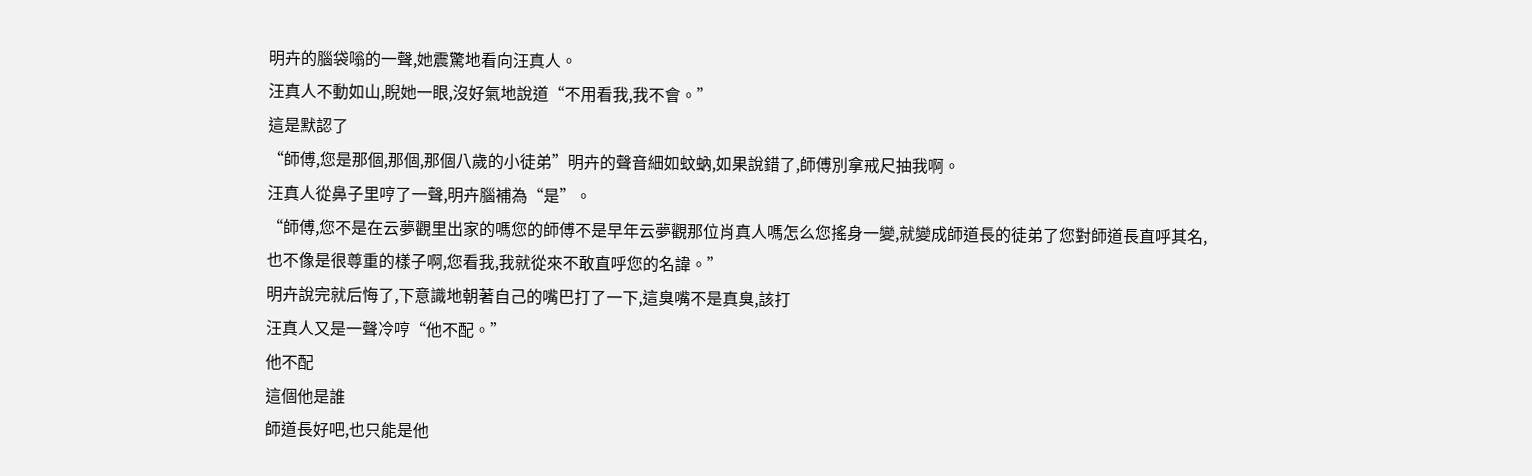明卉的腦袋嗡的一聲,她震驚地看向汪真人。
汪真人不動如山,睨她一眼,沒好氣地說道“不用看我,我不會。”
這是默認了
“師傅,您是那個,那個,那個八歲的小徒弟”明卉的聲音細如蚊蚋,如果說錯了,師傅別拿戒尺抽我啊。
汪真人從鼻子里哼了一聲,明卉腦補為“是”。
“師傅,您不是在云夢觀里出家的嗎您的師傅不是早年云夢觀那位肖真人嗎怎么您搖身一變,就變成師道長的徒弟了您對師道長直呼其名,也不像是很尊重的樣子啊,您看我,我就從來不敢直呼您的名諱。”
明卉說完就后悔了,下意識地朝著自己的嘴巴打了一下,這臭嘴不是真臭,該打
汪真人又是一聲冷哼“他不配。”
他不配
這個他是誰
師道長好吧,也只能是他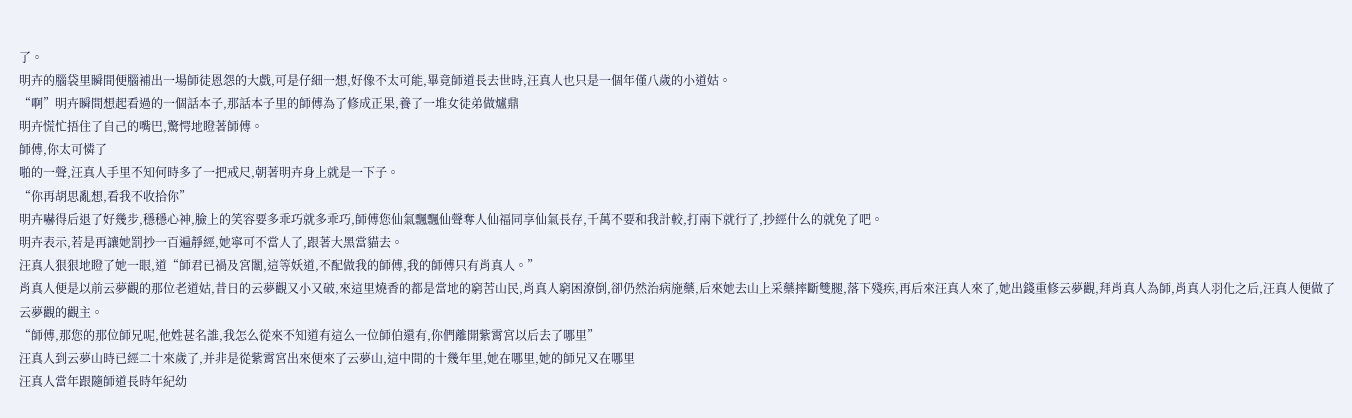了。
明卉的腦袋里瞬間便腦補出一場師徒恩怨的大戲,可是仔細一想,好像不太可能,畢竟師道長去世時,汪真人也只是一個年僅八歲的小道姑。
“啊”明卉瞬間想起看過的一個話本子,那話本子里的師傅為了修成正果,養了一堆女徒弟做爐鼎
明卉慌忙捂住了自己的嘴巴,驚愕地瞪著師傅。
師傅,你太可憐了
啪的一聲,汪真人手里不知何時多了一把戒尺,朝著明卉身上就是一下子。
“你再胡思亂想,看我不收拾你”
明卉嚇得后退了好幾步,穩穩心神,臉上的笑容要多乖巧就多乖巧,師傅您仙氣飄飄仙聲奪人仙福同享仙氣長存,千萬不要和我計較,打兩下就行了,抄經什么的就免了吧。
明卉表示,若是再讓她罰抄一百遍靜經,她寧可不當人了,跟著大黑當貓去。
汪真人狠狠地瞪了她一眼,道“師君已禍及宮闈,這等妖道,不配做我的師傅,我的師傅只有肖真人。”
肖真人便是以前云夢觀的那位老道姑,昔日的云夢觀又小又破,來這里燒香的都是當地的窮苦山民,肖真人窮困潦倒,卻仍然治病施藥,后來她去山上采藥摔斷雙腿,落下殘疾,再后來汪真人來了,她出錢重修云夢觀,拜肖真人為師,肖真人羽化之后,汪真人便做了云夢觀的觀主。
“師傅,那您的那位師兄呢,他姓甚名誰,我怎么從來不知道有這么一位師伯還有,你們離開紫霄宮以后去了哪里”
汪真人到云夢山時已經二十來歲了,并非是從紫霄宮出來便來了云夢山,這中間的十幾年里,她在哪里,她的師兄又在哪里
汪真人當年跟隨師道長時年紀幼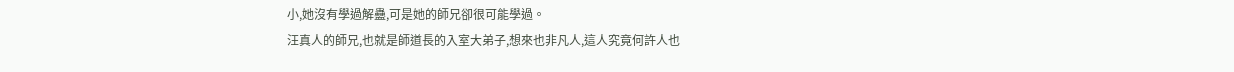小,她沒有學過解蠱,可是她的師兄卻很可能學過。
汪真人的師兄,也就是師道長的入室大弟子,想來也非凡人,這人究竟何許人也